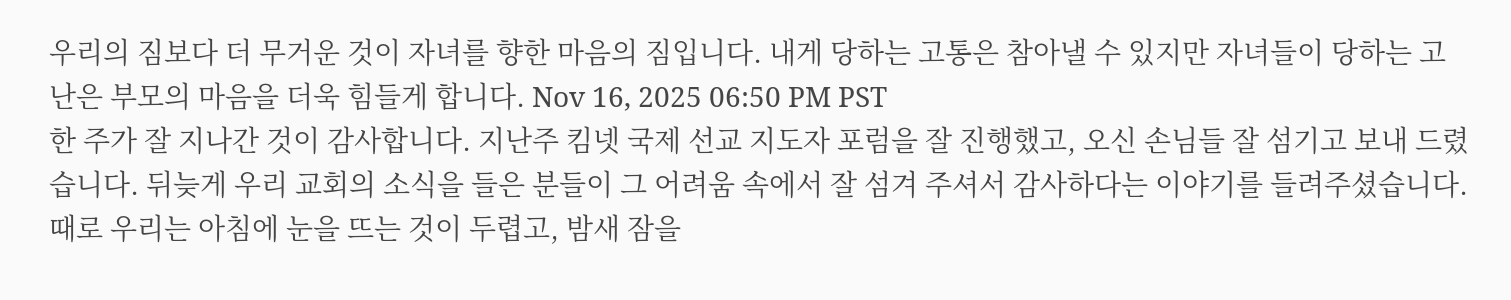우리의 짐보다 더 무거운 것이 자녀를 향한 마음의 짐입니다. 내게 당하는 고통은 참아낼 수 있지만 자녀들이 당하는 고난은 부모의 마음을 더욱 힘들게 합니다. Nov 16, 2025 06:50 PM PST
한 주가 잘 지나간 것이 감사합니다. 지난주 킴넷 국제 선교 지도자 포럼을 잘 진행했고, 오신 손님들 잘 섬기고 보내 드렸습니다. 뒤늦게 우리 교회의 소식을 들은 분들이 그 어려움 속에서 잘 섬겨 주셔서 감사하다는 이야기를 들려주셨습니다. 때로 우리는 아침에 눈을 뜨는 것이 두렵고, 밤새 잠을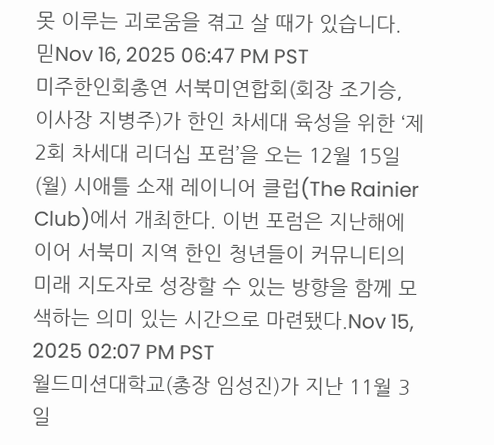못 이루는 괴로움을 겪고 살 때가 있습니다. 믿Nov 16, 2025 06:47 PM PST
미주한인회총연 서북미연합회(회장 조기승, 이사장 지병주)가 한인 차세대 육성을 위한 ‘제2회 차세대 리더십 포럼’을 오는 12월 15일(월) 시애틀 소재 레이니어 클럽(The Rainier Club)에서 개최한다. 이번 포럼은 지난해에 이어 서북미 지역 한인 청년들이 커뮤니티의 미래 지도자로 성장할 수 있는 방향을 함께 모색하는 의미 있는 시간으로 마련됐다.Nov 15, 2025 02:07 PM PST
월드미션대학교(총장 임성진)가 지난 11월 3일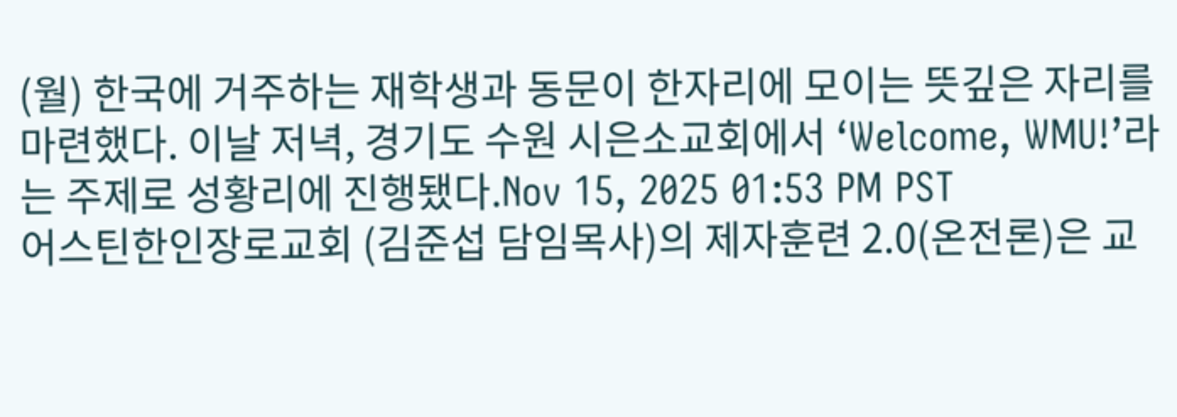(월) 한국에 거주하는 재학생과 동문이 한자리에 모이는 뜻깊은 자리를 마련했다. 이날 저녁, 경기도 수원 시은소교회에서 ‘Welcome, WMU!’라는 주제로 성황리에 진행됐다.Nov 15, 2025 01:53 PM PST
어스틴한인장로교회 (김준섭 담임목사)의 제자훈련 2.0(온전론)은 교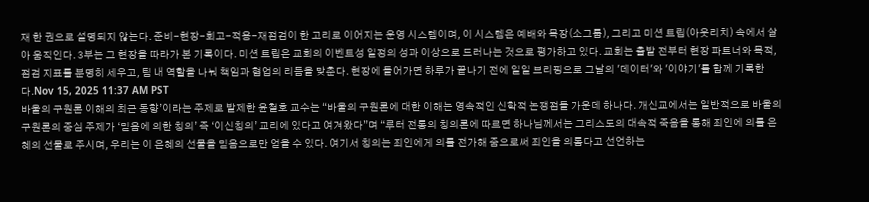재 한 권으로 설명되지 않는다. 준비-현장-회고-적용-재점검이 한 고리로 이어지는 운영 시스템이며, 이 시스템은 예배와 목장(소그룹), 그리고 미션 트립(아웃리치) 속에서 살아 움직인다. 3부는 그 현장을 따라가 본 기록이다. 미션 트립은 교회의 이벤트성 일정의 성과 이상으로 드러나는 것으로 평가하고 있다. 교회는 출발 전부터 현장 파트너와 목적, 점검 지표를 분명히 세우고, 팀 내 역할을 나눠 책임과 협업의 리듬을 맞춘다. 현장에 들어가면 하루가 끝나기 전에 일일 브리핑으로 그날의 '데이터'와 '이야기'를 함께 기록한다.Nov 15, 2025 11:37 AM PST
바울의 구원론 이해의 최근 동향’이라는 주제로 발제한 윤철호 교수는 “바울의 구원론에 대한 이해는 영속적인 신학적 논쟁점들 가운데 하나다. 개신교에서는 일반적으로 바울의 구원론의 중심 주제가 ‘믿음에 의한 칭의’ 즉 ‘이신칭의’ 교리에 있다고 여겨왔다”며 “루터 전통의 칭의론에 따르면 하나님께서는 그리스도의 대속적 죽음을 통해 죄인에 의를 은혜의 선물로 주시며, 우리는 이 은혜의 선물을 믿음으로만 얻을 수 있다. 여기서 칭의는 죄인에게 의를 전가해 줌으로써 죄인을 의롭다고 선언하는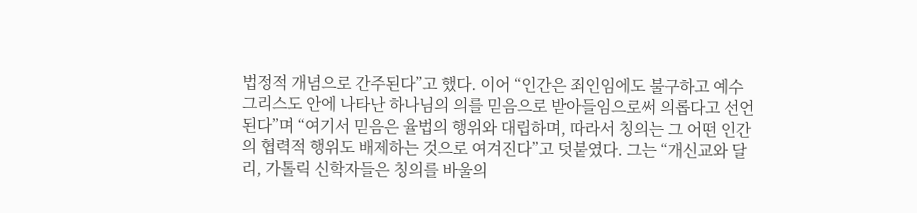법정적 개념으로 간주된다”고 했다. 이어 “인간은 죄인임에도 불구하고 예수 그리스도 안에 나타난 하나님의 의를 믿음으로 받아들임으로써 의롭다고 선언된다”며 “여기서 믿음은 율법의 행위와 대립하며, 따라서 칭의는 그 어떤 인간의 협력적 행위도 배제하는 것으로 여겨진다”고 덧붙였다. 그는 “개신교와 달리, 가톨릭 신학자들은 칭의를 바울의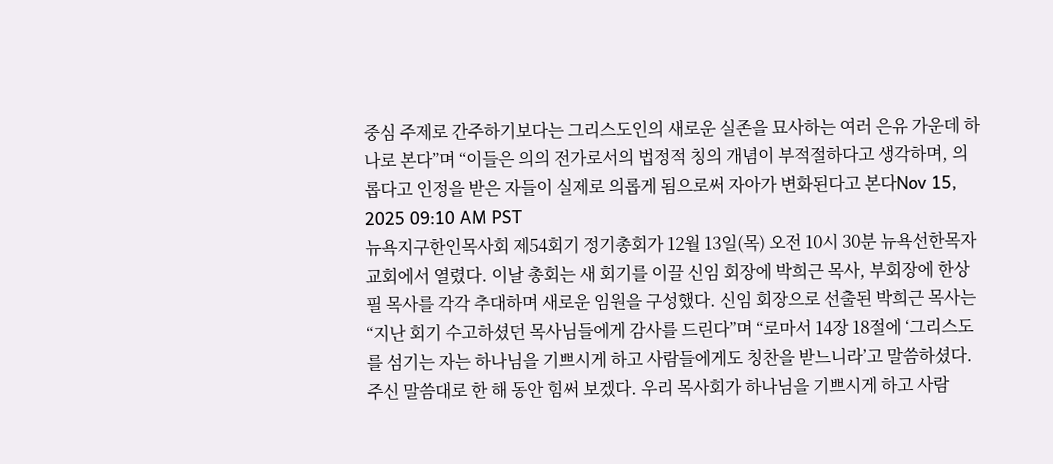중심 주제로 간주하기보다는 그리스도인의 새로운 실존을 묘사하는 여러 은유 가운데 하나로 본다”며 “이들은 의의 전가로서의 법정적 칭의 개념이 부적절하다고 생각하며, 의롭다고 인정을 받은 자들이 실제로 의롭게 됨으로써 자아가 변화된다고 본다Nov 15, 2025 09:10 AM PST
뉴욕지구한인목사회 제54회기 정기총회가 12월 13일(목) 오전 10시 30분 뉴욕선한목자교회에서 열렸다. 이날 총회는 새 회기를 이끌 신임 회장에 박희근 목사, 부회장에 한상필 목사를 각각 추대하며 새로운 임원을 구성했다. 신임 회장으로 선출된 박희근 목사는 “지난 회기 수고하셨던 목사님들에게 감사를 드린다”며 “로마서 14장 18절에 ‘그리스도를 섬기는 자는 하나님을 기쁘시게 하고 사람들에게도 칭찬을 받느니라’고 말씀하셨다. 주신 말씀대로 한 해 동안 힘써 보겠다. 우리 목사회가 하나님을 기쁘시게 하고 사람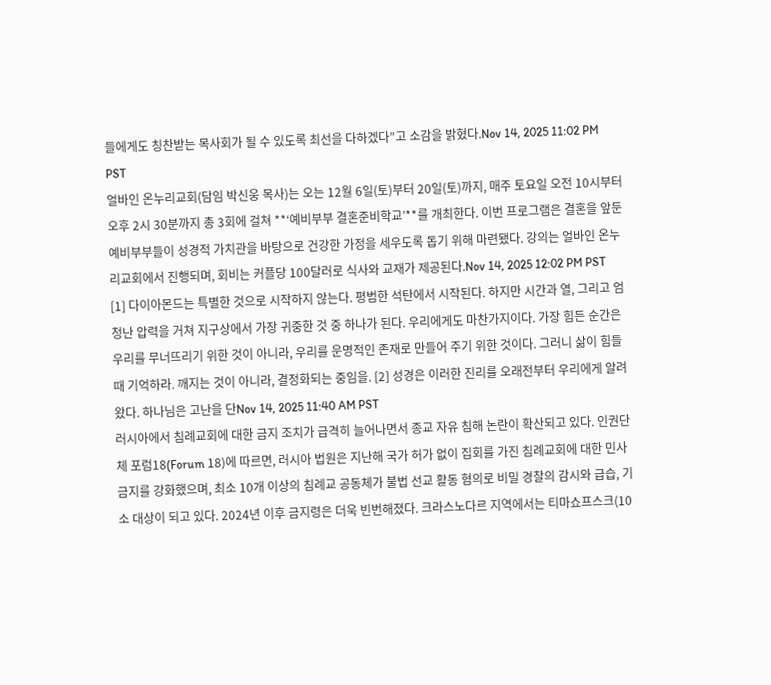들에게도 칭찬받는 목사회가 될 수 있도록 최선을 다하겠다”고 소감을 밝혔다.Nov 14, 2025 11:02 PM PST
얼바인 온누리교회(담임 박신웅 목사)는 오는 12월 6일(토)부터 20일(토)까지, 매주 토요일 오전 10시부터 오후 2시 30분까지 총 3회에 걸쳐 **‘예비부부 결혼준비학교’**를 개최한다. 이번 프로그램은 결혼을 앞둔 예비부부들이 성경적 가치관을 바탕으로 건강한 가정을 세우도록 돕기 위해 마련됐다. 강의는 얼바인 온누리교회에서 진행되며, 회비는 커플당 100달러로 식사와 교재가 제공된다.Nov 14, 2025 12:02 PM PST
[1] 다이아몬드는 특별한 것으로 시작하지 않는다. 평범한 석탄에서 시작된다. 하지만 시간과 열, 그리고 엄청난 압력을 거쳐 지구상에서 가장 귀중한 것 중 하나가 된다. 우리에게도 마찬가지이다. 가장 힘든 순간은 우리를 무너뜨리기 위한 것이 아니라, 우리를 운명적인 존재로 만들어 주기 위한 것이다. 그러니 삶이 힘들 때 기억하라. 깨지는 것이 아니라, 결정화되는 중임을. [2] 성경은 이러한 진리를 오래전부터 우리에게 알려왔다. 하나님은 고난을 단Nov 14, 2025 11:40 AM PST
러시아에서 침례교회에 대한 금지 조치가 급격히 늘어나면서 종교 자유 침해 논란이 확산되고 있다. 인권단체 포럼18(Forum 18)에 따르면, 러시아 법원은 지난해 국가 허가 없이 집회를 가진 침례교회에 대한 민사 금지를 강화했으며, 최소 10개 이상의 침례교 공동체가 불법 선교 활동 혐의로 비밀 경찰의 감시와 급습, 기소 대상이 되고 있다. 2024년 이후 금지령은 더욱 빈번해졌다. 크라스노다르 지역에서는 티마쇼프스크(10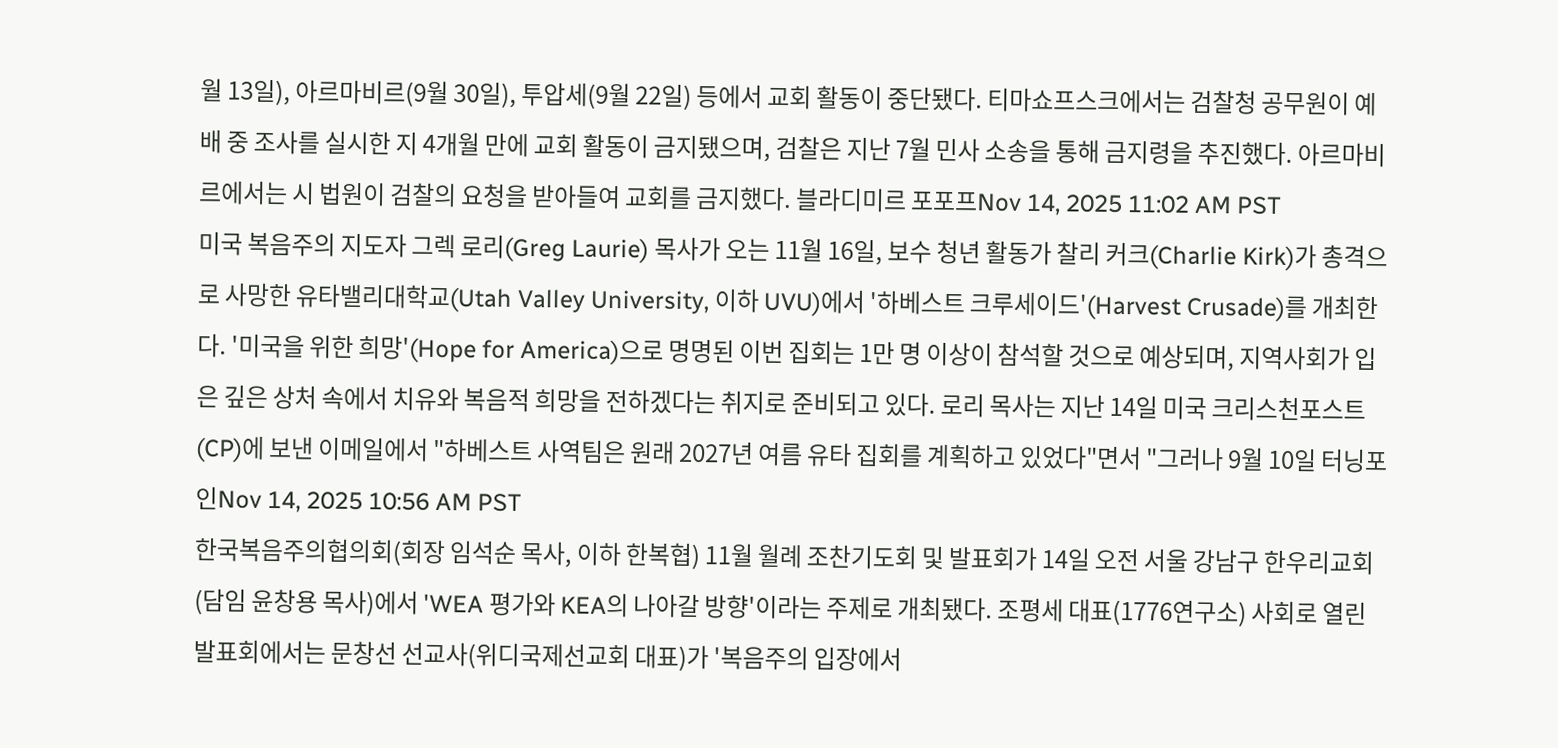월 13일), 아르마비르(9월 30일), 투압세(9월 22일) 등에서 교회 활동이 중단됐다. 티마쇼프스크에서는 검찰청 공무원이 예배 중 조사를 실시한 지 4개월 만에 교회 활동이 금지됐으며, 검찰은 지난 7월 민사 소송을 통해 금지령을 추진했다. 아르마비르에서는 시 법원이 검찰의 요청을 받아들여 교회를 금지했다. 블라디미르 포포프Nov 14, 2025 11:02 AM PST
미국 복음주의 지도자 그렉 로리(Greg Laurie) 목사가 오는 11월 16일, 보수 청년 활동가 찰리 커크(Charlie Kirk)가 총격으로 사망한 유타밸리대학교(Utah Valley University, 이하 UVU)에서 '하베스트 크루세이드'(Harvest Crusade)를 개최한다. '미국을 위한 희망'(Hope for America)으로 명명된 이번 집회는 1만 명 이상이 참석할 것으로 예상되며, 지역사회가 입은 깊은 상처 속에서 치유와 복음적 희망을 전하겠다는 취지로 준비되고 있다. 로리 목사는 지난 14일 미국 크리스천포스트(CP)에 보낸 이메일에서 "하베스트 사역팀은 원래 2027년 여름 유타 집회를 계획하고 있었다"면서 "그러나 9월 10일 터닝포인Nov 14, 2025 10:56 AM PST
한국복음주의협의회(회장 임석순 목사, 이하 한복협) 11월 월례 조찬기도회 및 발표회가 14일 오전 서울 강남구 한우리교회(담임 윤창용 목사)에서 'WEA 평가와 KEA의 나아갈 방향'이라는 주제로 개최됐다. 조평세 대표(1776연구소) 사회로 열린 발표회에서는 문창선 선교사(위디국제선교회 대표)가 '복음주의 입장에서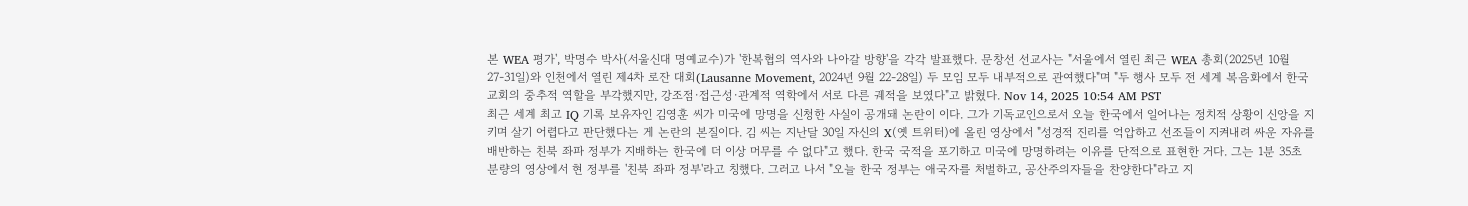본 WEA 평가', 박명수 박사(서울신대 명예교수)가 '한복협의 역사와 나아갈 방향'을 각각 발표했다. 문창선 선교사는 "서울에서 열린 최근 WEA 총회(2025년 10월 27-31일)와 인천에서 열린 제4차 로잔 대회(Lausanne Movement, 2024년 9월 22-28일) 두 모임 모두 내부적으로 관여했다"며 "두 행사 모두 전 세계 복음화에서 한국교회의 중추적 역할을 부각했지만, 강조점·접근성·관계적 역학에서 서로 다른 궤적을 보였다"고 밝혔다. Nov 14, 2025 10:54 AM PST
최근 세계 최고 IQ 기록 보유자인 김영훈 씨가 미국에 망명을 신청한 사실이 공개돼 논란이 이다. 그가 기독교인으로서 오늘 한국에서 일어나는 정치적 상황이 신앙을 지키며 살기 어렵다고 판단했다는 게 논란의 본질이다. 김 씨는 지난달 30일 자신의 X(옛 트위터)에 올린 영상에서 "성경적 진리를 억압하고 선조들이 지켜내려 싸운 자유를 배반하는 친북 좌파 정부가 지배하는 한국에 더 이상 머무를 수 없다"고 했다. 한국 국적을 포기하고 미국에 망명하려는 이유를 단적으로 표현한 거다. 그는 1분 35초 분량의 영상에서 현 정부를 '친북 좌파 정부'라고 칭했다. 그러고 나서 "오늘 한국 정부는 애국자를 처벌하고, 공산주의자들을 찬양한다"라고 지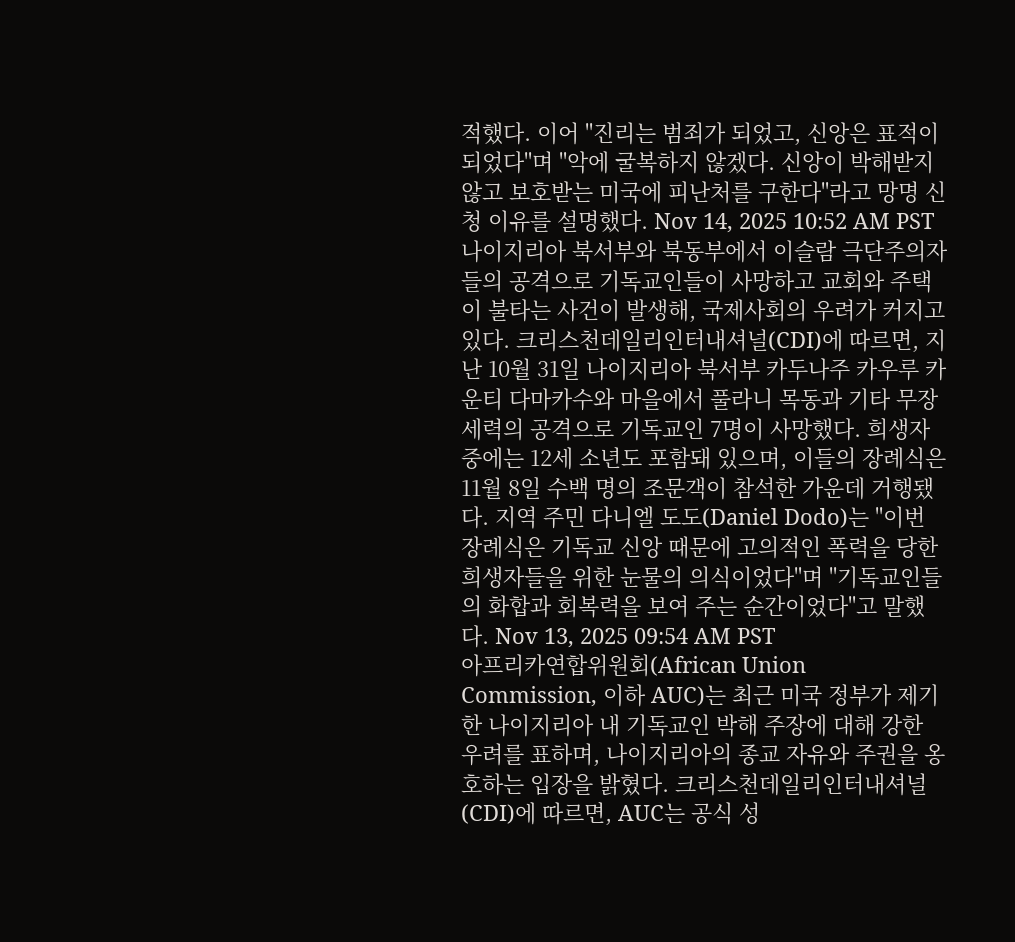적했다. 이어 "진리는 범죄가 되었고, 신앙은 표적이 되었다"며 "악에 굴복하지 않겠다. 신앙이 박해받지 않고 보호받는 미국에 피난처를 구한다"라고 망명 신청 이유를 설명했다. Nov 14, 2025 10:52 AM PST
나이지리아 북서부와 북동부에서 이슬람 극단주의자들의 공격으로 기독교인들이 사망하고 교회와 주택이 불타는 사건이 발생해, 국제사회의 우려가 커지고 있다. 크리스천데일리인터내셔널(CDI)에 따르면, 지난 10월 31일 나이지리아 북서부 카두나주 카우루 카운티 다마카수와 마을에서 풀라니 목동과 기타 무장세력의 공격으로 기독교인 7명이 사망했다. 희생자 중에는 12세 소년도 포함돼 있으며, 이들의 장례식은 11월 8일 수백 명의 조문객이 참석한 가운데 거행됐다. 지역 주민 다니엘 도도(Daniel Dodo)는 "이번 장례식은 기독교 신앙 때문에 고의적인 폭력을 당한 희생자들을 위한 눈물의 의식이었다"며 "기독교인들의 화합과 회복력을 보여 주는 순간이었다"고 말했다. Nov 13, 2025 09:54 AM PST
아프리카연합위원회(African Union Commission, 이하 AUC)는 최근 미국 정부가 제기한 나이지리아 내 기독교인 박해 주장에 대해 강한 우려를 표하며, 나이지리아의 종교 자유와 주권을 옹호하는 입장을 밝혔다. 크리스천데일리인터내셔널(CDI)에 따르면, AUC는 공식 성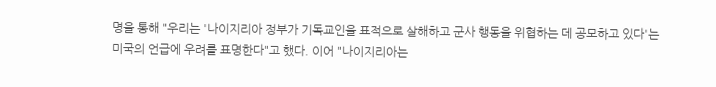명을 통해 "우리는 '나이지리아 정부가 기독교인을 표적으로 살해하고 군사 행동을 위협하는 데 공모하고 있다'는 미국의 언급에 우려를 표명한다"고 했다. 이어 "나이지리아는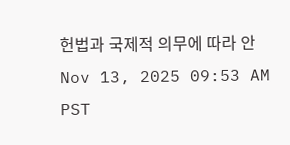헌법과 국제적 의무에 따라 안Nov 13, 2025 09:53 AM PST